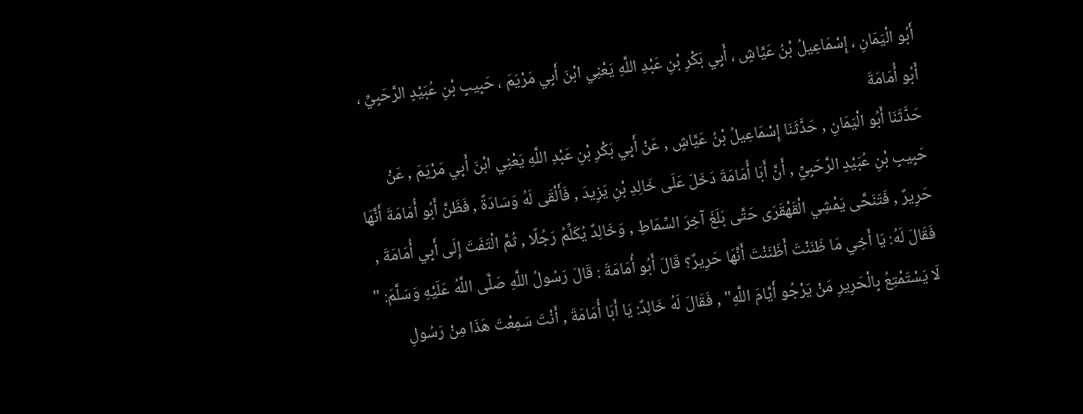أَبُو الْيَمَانِ ، إِسْمَاعِيلُ بْنُ عَيَّاشٍ ، أَبِي بَكْرِ بْنِ عَبْدِ اللَّهِ يَعْنِي ابْنَ أَبِي مَرْيَمَ ، حَبِيبِ بْنِ عُبَيْدٍ الرَّحَبِيِّ ، أَبُو أُمَامَةَ
حَدَّثَنَا أَبُو الْيَمَانِ , حَدَّثَنَا إِسْمَاعِيلُ بْنُ عَيَّاشٍ , عَنْ أَبِي بَكْرِ بْنِ عَبْدِ اللَّهِ يَعْنِي ابْنَ أَبِي مَرْيَمَ , عَنْ حَبِيبِ بْنِ عُبَيْدٍ الرَّحَبِيِّ , أَنَّ أَبَا أُمَامَةَ دَخَلَ عَلَى خَالِدِ بْنِ يَزِيدَ , فَأَلْقَى لَهُ وَسَادَةً , فَظَنَّ أَبُو أُمَامَةَ أَنَّهَا حَرِيرٌ , فَتَنَحَّى يَمْشِي الْقَهْقَرَى حَتَّى بَلَغَ آخِرَ السِّمَاطِ , وَخَالِدٌ يُكَلِّمُ رَجُلًا , ثُمَّ الْتَفَتَ إِلَى أَبِي أُمَامَةَ , فَقَالَ لَهُ: يَا أَخِي مَا ظَنَنْتَ أَظَنَنْتَ أَنَّهَا حَرِيرٌ؟ قَالَ أَبُو أُمَامَةَ : قَالَ رَسُولُ اللَّهِ صَلَّى اللَّهُ عَلَيْهِ وَسَلَّمَ: " لَا يَسْتَمْتِعُ بِالْحَرِيرِ مَنْ يَرْجُو أَيَّامَ اللَّهِ" , فَقَالَ لَهُ خَالِدٌ: يَا أَبَا أُمَامَةَ , أَنْتَ سَمِعْتَ هَذَا مِنْ رَسُولِ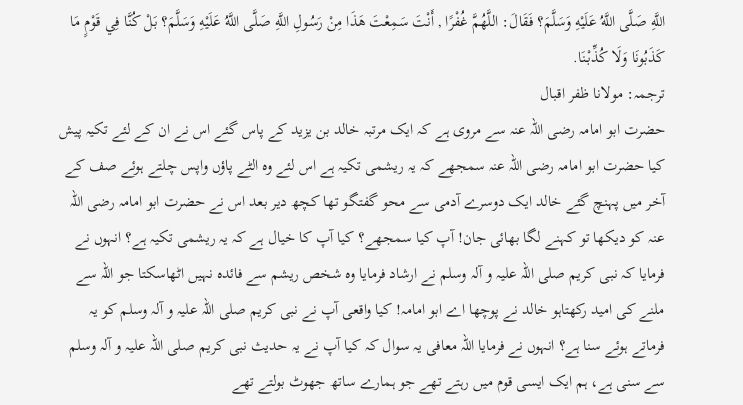اللَّهِ صَلَّى اللَّهُ عَلَيْهِ وَسَلَّمَ؟ فَقَالَ: اللَّهُمَّ غُفْرًا , أَنْتَ سَمِعْتَ هَذَا مِنْ رَسُولِ اللَّهِ صَلَّى اللَّهُ عَلَيْهِ وَسَلَّمَ؟ بَلْ كُنَّا فِي قَوْمٍ مَا كَذَبُونَا وَلَا كُذِّبْنَا.
ترجمہ: مولانا ظفر اقبال
حضرت ابو امامہ رضی اللہ عنہ سے مروی ہے کہ ایک مرتبہ خالد بن یزید کے پاس گئے اس نے ان کے لئے تکیہ پیش کیا حضرت ابو امامہ رضی اللہ عنہ سمجھے کہ یہ ریشمی تکیہ ہے اس لئے وہ الٹے پاؤں واپس چلتے ہوئے صف کے آخر میں پہنچ گئے خالد ایک دوسرے آدمی سے محو گفتگو تھا کچھ دیر بعد اس نے حضرت ابو امامہ رضی اللہ عنہ کو دیکھا تو کہنے لگا بھائی جان! آپ کیا سمجھے؟ کیا آپ کا خیال ہے کہ یہ ریشمی تکیہ ہے؟ انہوں نے فرمایا کہ نبی کریم صلی اللہ علیہ و آلہ وسلم نے ارشاد فرمایا وہ شخص ریشم سے فائدہ نہیں اٹھاسکتا جو اللہ سے ملنے کی امید رکھتاہو خالد نے پوچھا اے ابو امامہ! کیا واقعی آپ نے نبی کریم صلی اللہ علیہ و آلہ وسلم کو یہ فرماتے ہوئے سنا ہے؟ انہوں نے فرمایا اللہ معافی یہ سوال کہ کیا آپ نے یہ حدیث نبی کریم صلی اللہ علیہ و آلہ وسلم سے سنی ہے، ہم ایک ایسی قوم میں رہتے تھے جو ہمارے ساتھ جھوٹ بولتے تھے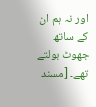اور نہ ہم ان کے ساتھ جھوٹ بولتے تھے۔ [مسند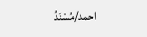احمد/مُسْنَدُ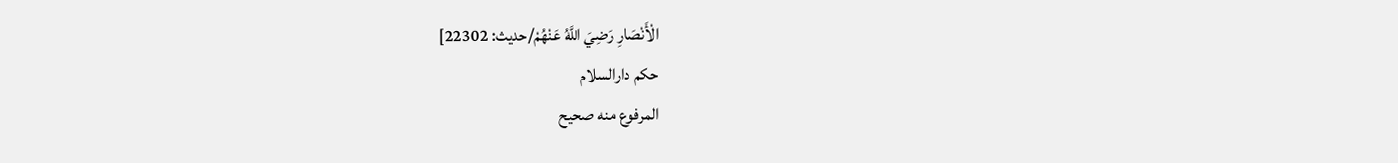الْأَنْصَارِ رَضِيَ اللَّهُ عَنْهُمْ/حدیث: 22302]
حکم دارالسلام
المرفوع منه صحيح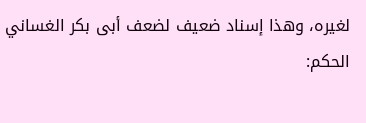لغيره، وهذا إسناد ضعيف لضعف أبى بكر الغساني
الحكم: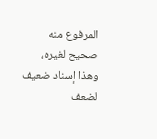المرفوع منه صحيح لغيره، وهذا إسناد ضعيف لضعف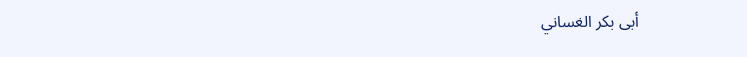أبى بكر الغساني